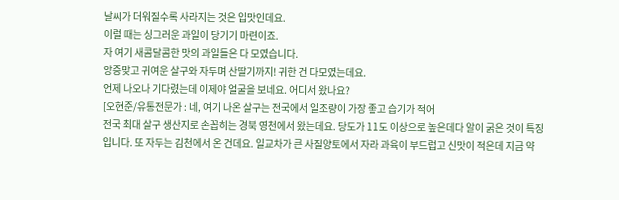날씨가 더워질수록 사라지는 것은 입맛인데요.
이럴 때는 싱그러운 과일이 당기기 마련이죠.
자 여기 새콤달콤한 맛의 과일들은 다 모였습니다.
앙증맞고 귀여운 살구와 자두며 산딸기까지! 귀한 건 다모였는데요.
언제 나오나 기다렸는데 이제야 얼굴을 보네요. 어디서 왔나요?
[오현준/유통전문가 : 네, 여기 나온 살구는 전국에서 일조량이 가장 좋고 습기가 적어
전국 최대 살구 생산지로 손꼽히는 경북 영천에서 왔는데요. 당도가 11도 이상으로 높은데다 알이 굵은 것이 특징입니다. 또 자두는 김천에서 온 건데요. 일교차가 큰 사질양토에서 자라 과육이 부드럽고 신맛이 적은데 지금 약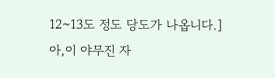12~13도 정도 당도가 나옵니다.]
아,이 야무진 자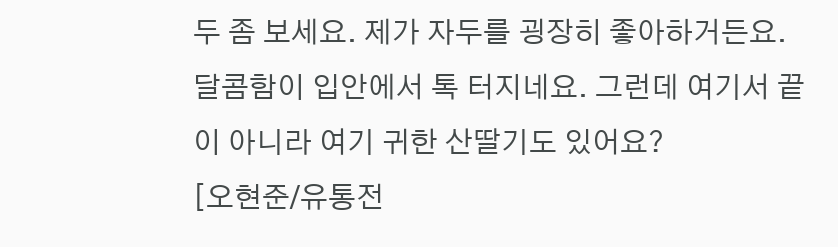두 좀 보세요. 제가 자두를 굉장히 좋아하거든요.
달콤함이 입안에서 톡 터지네요. 그런데 여기서 끝이 아니라 여기 귀한 산딸기도 있어요?
[오현준/유통전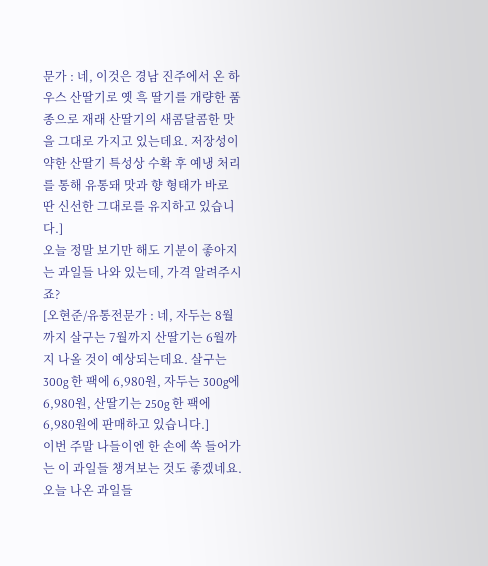문가 : 네, 이것은 경남 진주에서 온 하우스 산딸기로 옛 흑 딸기를 개량한 품종으로 재래 산딸기의 새콤달콤한 맛을 그대로 가지고 있는데요. 저장성이 약한 산딸기 특성상 수확 후 예냉 처리를 통해 유통돼 맛과 향 형태가 바로 딴 신선한 그대로를 유지하고 있습니다.]
오늘 정말 보기만 해도 기분이 좋아지는 과일들 나와 있는데, 가격 알려주시죠?
[오현준/유통전문가 : 네, 자두는 8월까지 살구는 7월까지 산딸기는 6월까지 나올 것이 예상되는데요. 살구는 300g 한 팩에 6,980원, 자두는 300g에 6,980원, 산딸기는 250g 한 팩에 6,980원에 판매하고 있습니다.]
이번 주말 나들이엔 한 손에 쏙 들어가는 이 과일들 챙겨보는 것도 좋겠네요.
오늘 나온 과일들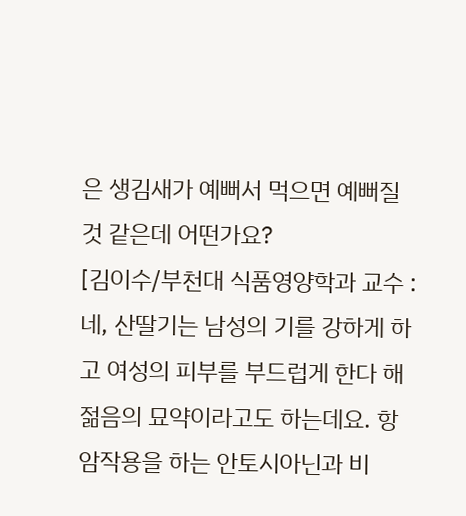은 생김새가 예뻐서 먹으면 예뻐질 것 같은데 어떤가요?
[김이수/부천대 식품영양학과 교수 : 네, 산딸기는 남성의 기를 강하게 하고 여성의 피부를 부드럽게 한다 해 젊음의 묘약이라고도 하는데요. 항암작용을 하는 안토시아닌과 비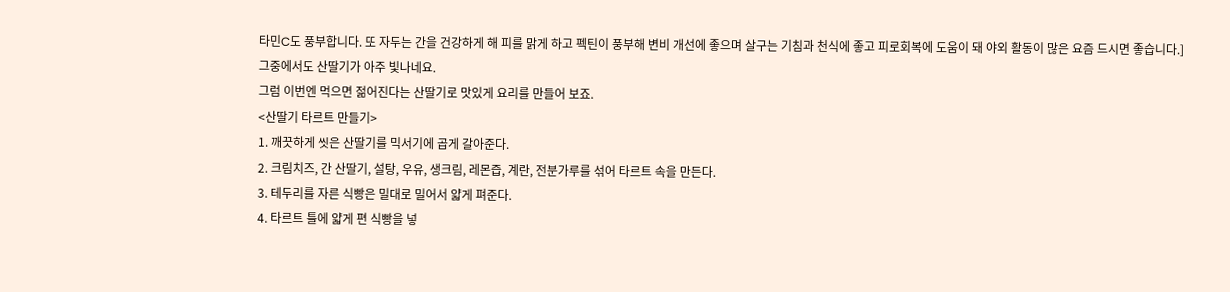타민C도 풍부합니다. 또 자두는 간을 건강하게 해 피를 맑게 하고 펙틴이 풍부해 변비 개선에 좋으며 살구는 기침과 천식에 좋고 피로회복에 도움이 돼 야외 활동이 많은 요즘 드시면 좋습니다.]
그중에서도 산딸기가 아주 빛나네요.
그럼 이번엔 먹으면 젊어진다는 산딸기로 맛있게 요리를 만들어 보죠.
<산딸기 타르트 만들기>
1. 깨끗하게 씻은 산딸기를 믹서기에 곱게 갈아준다.
2. 크림치즈, 간 산딸기, 설탕, 우유, 생크림, 레몬즙, 계란, 전분가루를 섞어 타르트 속을 만든다.
3. 테두리를 자른 식빵은 밀대로 밀어서 얇게 펴준다.
4. 타르트 틀에 얇게 편 식빵을 넣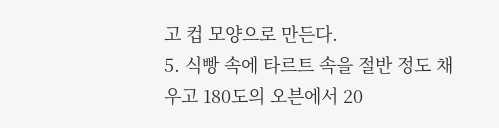고 컵 모양으로 만든다.
5. 식빵 속에 타르트 속을 절반 정도 채우고 180도의 오븐에서 20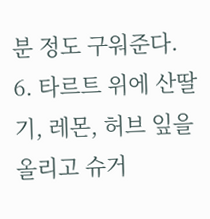분 정도 구워준다.
6. 타르트 위에 산딸기, 레몬, 허브 잎을 올리고 슈거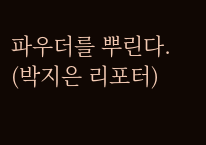파우더를 뿌린다.
(박지은 리포터)